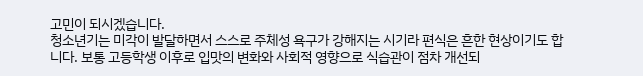고민이 되시겠습니다.
청소년기는 미각이 발달하면서 스스로 주체성 욕구가 강해지는 시기라 편식은 흔한 현상이기도 합니다. 보통 고등학생 이후로 입맛의 변화와 사회적 영향으로 식습관이 점차 개선되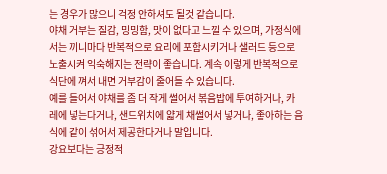는 경우가 많으니 걱정 안하셔도 될것 같습니다.
야채 거부는 질감, 밍밍함, 맛이 없다고 느낄 수 있으며, 가정식에서는 끼니마다 반복적으로 요리에 포함시키거나 샐러드 등으로 노출시켜 익숙해지는 전략이 좋습니다. 계속 이렇게 반복적으로 식단에 껴서 내면 거부감이 줄어들 수 있습니다.
예를 들어서 야채를 좀 더 작게 썰어서 볶음밥에 투여하거나, 카레에 넣는다거나, 샌드위치에 얇게 채썰어서 넣거나, 좋아하는 음식에 같이 섞어서 제공한다거나 말입니다.
강요보다는 긍정적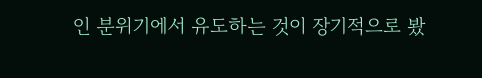인 분위기에서 유도하는 것이 장기적으로 봤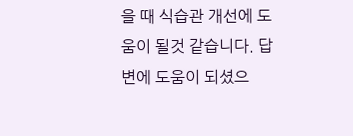을 때 식습관 개선에 도움이 될것 같습니다. 답변에 도움이 되셨으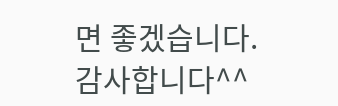면 좋겠습니다. 감사합니다^^